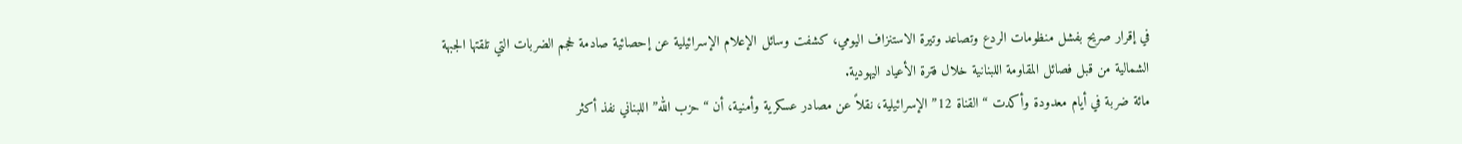في إقرار صريح بفشل منظومات الردع وتصاعد وتيرة الاستنزاف اليومي، كشفت وسائل الإعلام الإسرائيلية عن إحصائية صادمة لحجم الضربات التي تلقتها الجبهة الشمالية من قبل فصائل المقاومة اللبنانية خلال فترة الأعياد اليهودية.
مائة ضربة في أيام معدودة وأكدت “القناة 12” الإسرائيلية، نقلاً عن مصادر عسكرية وأمنية، أن “حزب الله” اللبناني نفذ أكثر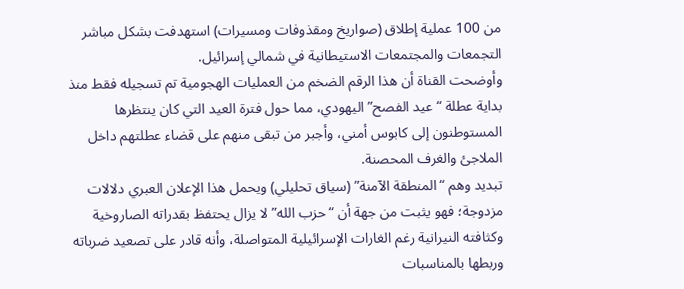من 100 عملية إطلاق (صواريخ ومقذوفات ومسيرات) استهدفت بشكل مباشر التجمعات والمجتمعات الاستيطانية في شمالي إسرائيل.
وأوضحت القناة أن هذا الرقم الضخم من العمليات الهجومية تم تسجيله فقط منذ بداية عطلة “عيد الفصح” اليهودي، مما حول فترة العيد التي كان ينتظرها المستوطنون إلى كابوس أمني، وأجبر من تبقى منهم على قضاء عطلتهم داخل الملاجئ والغرف المحصنة.
تبديد وهم “المنطقة الآمنة” (سياق تحليلي) ويحمل هذا الإعلان العبري دلالات مزدوجة؛ فهو يثبت من جهة أن “حزب الله” لا يزال يحتفظ بقدراته الصاروخية وكثافته النيرانية رغم الغارات الإسرائيلية المتواصلة، وأنه قادر على تصعيد ضرباته وربطها بالمناسبات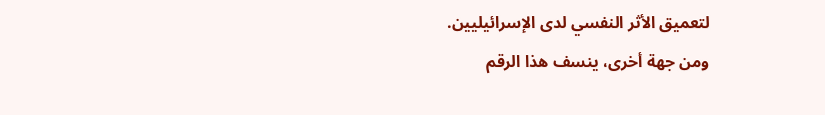لتعميق الأثر النفسي لدى الإسرائيليين.
ومن جهة أخرى، ينسف هذا الرقم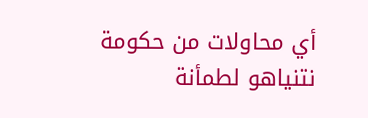أي محاولات من حكومة نتنياهو لطمأنة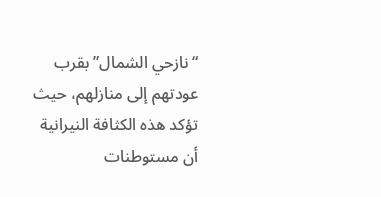“نازحي الشمال” بقرب عودتهم إلى منازلهم، حيث تؤكد هذه الكثافة النيرانية أن مستوطنات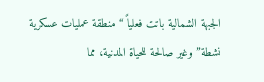الجبهة الشمالية باتت فعلياً “منطقة عمليات عسكرية نشطة” وغير صالحة للحياة المدنية، مما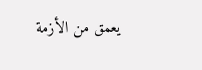يعمق من الأزمة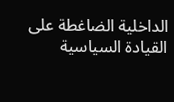الداخلية الضاغطة على القيادة السياسية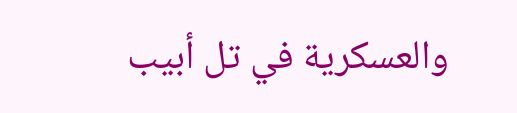والعسكرية في تل أبيب